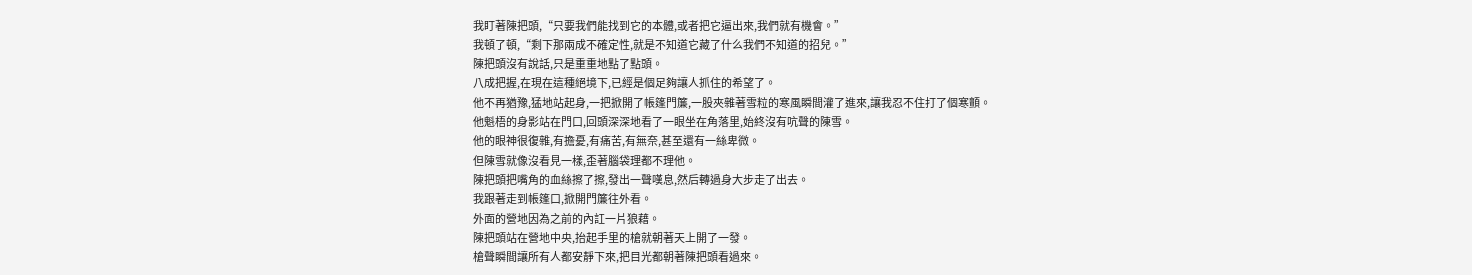我盯著陳把頭,“只要我們能找到它的本體,或者把它逼出來,我們就有機會。”
我頓了頓,“剩下那兩成不確定性,就是不知道它藏了什么我們不知道的招兒。”
陳把頭沒有說話,只是重重地點了點頭。
八成把握,在現在這種絕境下,已經是個足夠讓人抓住的希望了。
他不再猶豫,猛地站起身,一把掀開了帳篷門簾,一股夾雜著雪粒的寒風瞬間灌了進來,讓我忍不住打了個寒顫。
他魁梧的身影站在門口,回頭深深地看了一眼坐在角落里,始終沒有吭聲的陳雪。
他的眼神很復雜,有擔憂,有痛苦,有無奈,甚至還有一絲卑微。
但陳雪就像沒看見一樣,歪著腦袋理都不理他。
陳把頭把嘴角的血絲擦了擦,發出一聲嘆息,然后轉過身大步走了出去。
我跟著走到帳篷口,掀開門簾往外看。
外面的營地因為之前的內訌一片狼藉。
陳把頭站在營地中央,抬起手里的槍就朝著天上開了一發。
槍聲瞬間讓所有人都安靜下來,把目光都朝著陳把頭看過來。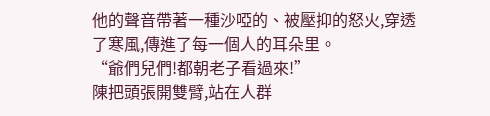他的聲音帶著一種沙啞的、被壓抑的怒火,穿透了寒風,傳進了每一個人的耳朵里。
“爺們兒們!都朝老子看過來!”
陳把頭張開雙臂,站在人群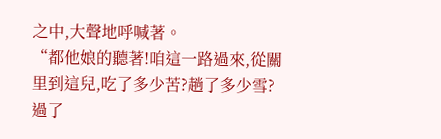之中,大聲地呼喊著。
“都他娘的聽著!咱這一路過來,從關里到這兒,吃了多少苦?趟了多少雪?過了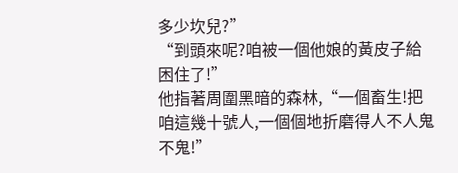多少坎兒?”
“到頭來呢?咱被一個他娘的黃皮子給困住了!”
他指著周圍黑暗的森林,“一個畜生!把咱這幾十號人,一個個地折磨得人不人鬼不鬼!”